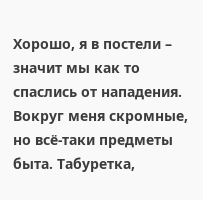Хорошо, я в постели – значит мы как то спаслись от нападения. Вокруг меня скромные, но всё-таки предметы быта. Табуретка,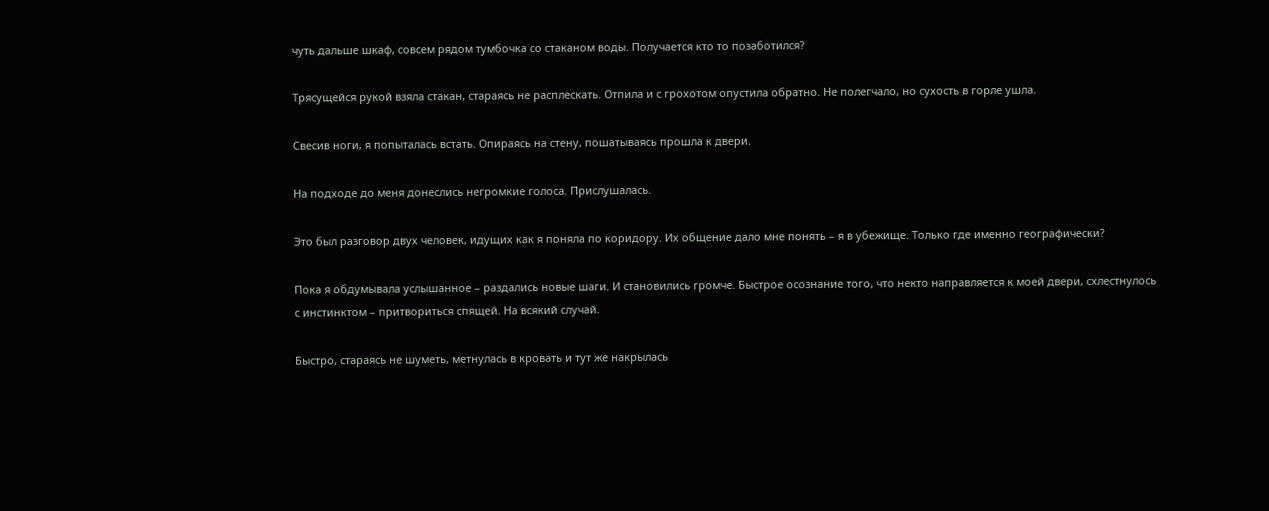чуть дальше шкаф, совсем рядом тумбочка со стаканом воды. Получается кто то позаботился?

Трясущейся рукой взяла стакан, стараясь не расплескать. Отпила и с грохотом опустила обратно. Не полегчало, но сухость в горле ушла.

Свесив ноги, я попыталась встать. Опираясь на стену, пошатываясь прошла к двери.

На подходе до меня донеслись негромкие голоса. Прислушалась.

Это был разговор двух человек, идущих как я поняла по коридору. Их общение дало мне понять – я в убежище. Только где именно географически?

Пока я обдумывала услышанное – раздались новые шаги. И становились громче. Быстрое осознание того, что некто направляется к моей двери, схлестнулось с инстинктом – притвориться спящей. На всякий случай.

Быстро, стараясь не шуметь, метнулась в кровать и тут же накрылась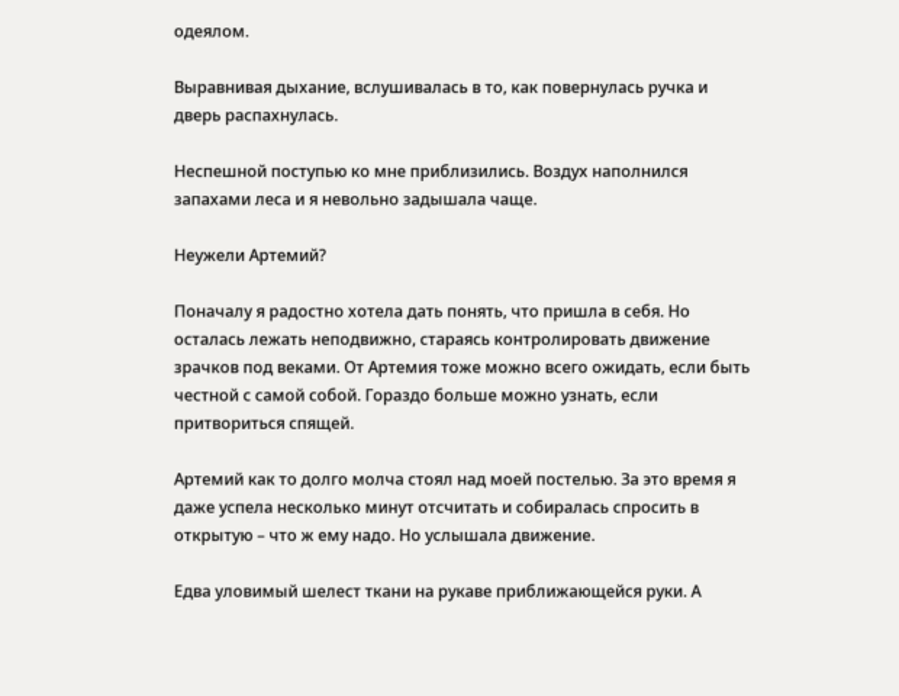одеялом.

Выравнивая дыхание, вслушивалась в то, как повернулась ручка и дверь распахнулась.

Неспешной поступью ко мне приблизились. Воздух наполнился запахами леса и я невольно задышала чаще.

Неужели Артемий?

Поначалу я радостно хотела дать понять, что пришла в себя. Но осталась лежать неподвижно, стараясь контролировать движение зрачков под веками. От Артемия тоже можно всего ожидать, если быть честной с самой собой. Гораздо больше можно узнать, если притвориться спящей.

Артемий как то долго молча стоял над моей постелью. За это время я даже успела несколько минут отсчитать и собиралась спросить в открытую – что ж ему надо. Но услышала движение.

Едва уловимый шелест ткани на рукаве приближающейся руки. А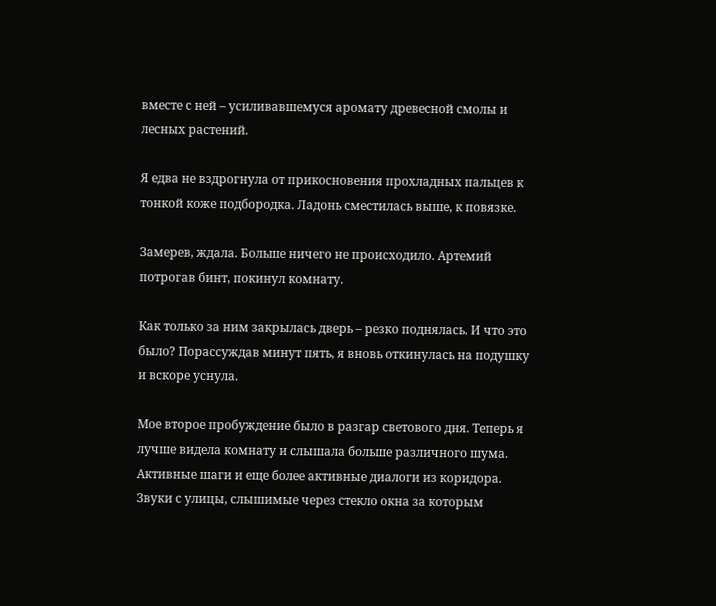вместе с ней – усиливавшемуся аромату древесной смолы и лесных растений.

Я едва не вздрогнула от прикосновения прохладных пальцев к тонкой коже подбородка. Ладонь сместилась выше, к повязке.

Замерев, ждала. Больше ничего не происходило. Артемий потрогав бинт, покинул комнату.

Как только за ним закрылась дверь – резко поднялась. И что это было? Порассуждав минут пять, я вновь откинулась на подушку и вскоре уснула.

Мое второе пробуждение было в разгар светового дня. Теперь я лучше видела комнату и слышала больше различного шума. Активные шаги и еще более активные диалоги из коридора. Звуки с улицы, слышимые через стекло окна за которым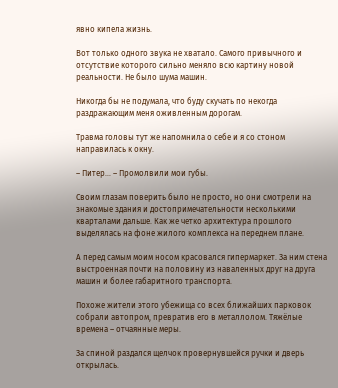явно кипела жизнь.

Вот только одного звука не хватало. Самого привычного и отсутствие которого сильно меняло всю картину новой реальности. Не было шума машин.

Никогда бы не подумала, что буду скучать по некогда раздражающим меня оживленным дорогам.

Травма головы тут же напомнила о себе и я со стоном направилась к окну.

– Питер… – Промолвили мои губы.

Своим глазам поверить было не просто, но они смотрели на знакомые здания и достопримечательности несколькими кварталами дальше. Как же четко архитектура прошлого выделялась на фоне жилого комплекса на переднем плане.

А перед самым моим носом красовался гипермаркет. За ним стена выстроенная почти на половину из наваленных друг на друга машин и более габаритного транспорта.

Похоже жители этого убежища со всех ближайших парковок собрали автопром, превратив его в металлолом. Тяжёлые времена – отчаянные меры.

За спиной раздался щелчок провернувшейся ручки и дверь открылась.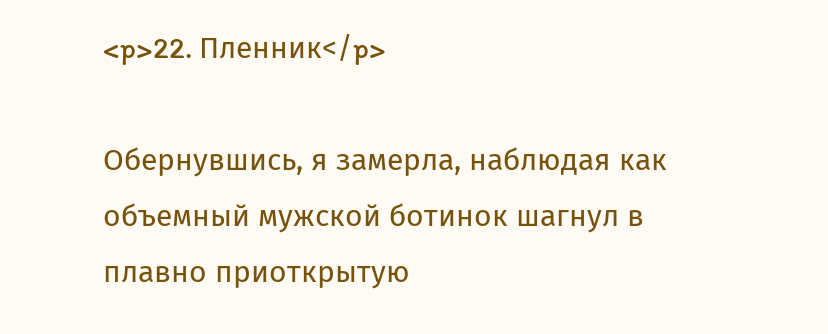<p>22. Пленник</p>

Обернувшись, я замерла, наблюдая как объемный мужской ботинок шагнул в плавно приоткрытую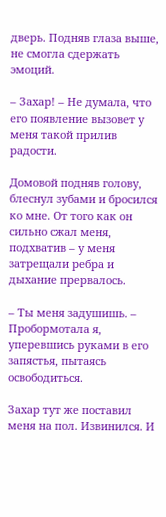дверь. Подняв глаза выше, не смогла сдержать эмоций.

– Захар! – Не думала, что его появление вызовет у меня такой прилив радости.

Домовой подняв голову, блеснул зубами и бросился ко мне. От того как он сильно сжал меня, подхватив – у меня затрещали ребра и дыхание прервалось.

– Ты меня задушишь. – Пробормотала я, уперевшись руками в его запястья, пытаясь освободиться.

Захар тут же поставил меня на пол. Извинился. И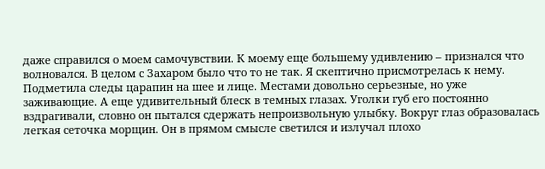даже справился о моем самочувствии. К моему еще большему удивлению – признался что волновался. В целом с Захаром было что то не так. Я скептично присмотрелась к нему. Подметила следы царапин на шее и лице. Местами довольно серьезные, но уже заживающие. А еще удивительный блеск в темных глазах. Уголки губ его постоянно вздрагивали, словно он пытался сдержать непроизвольную улыбку. Вокруг глаз образовалась легкая сеточка морщин. Он в прямом смысле светился и излучал плохо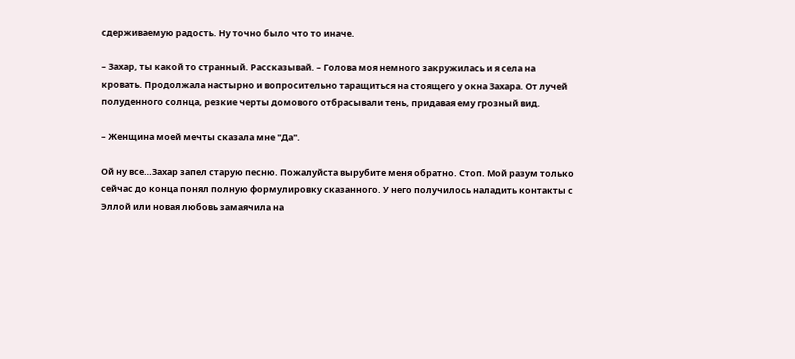сдерживаемую радость. Ну точно было что то иначе.

– Захар, ты какой то странный. Рассказывай. – Голова моя немного закружилась и я села на кровать. Продолжала настырно и вопросительно таращиться на стоящего у окна Захара. От лучей полуденного солнца, резкие черты домового отбрасывали тень, придавая ему грозный вид.

– Женщина моей мечты сказала мне "Да".

Ой ну все…Захар запел старую песню. Пожалуйста вырубите меня обратно. Стоп. Мой разум только сейчас до конца понял полную формулировку сказанного. У него получилось наладить контакты с Эллой или новая любовь замаячила на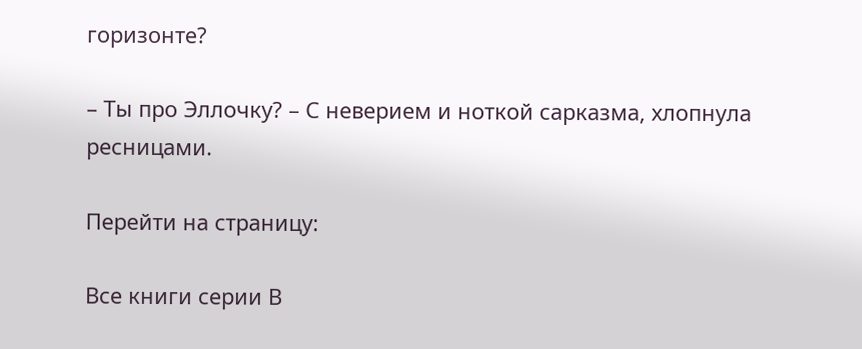горизонте?

– Ты про Эллочку? – С неверием и ноткой сарказма, хлопнула ресницами.

Перейти на страницу:

Все книги серии В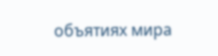объятиях мира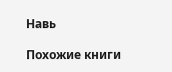Навь

Похожие книги